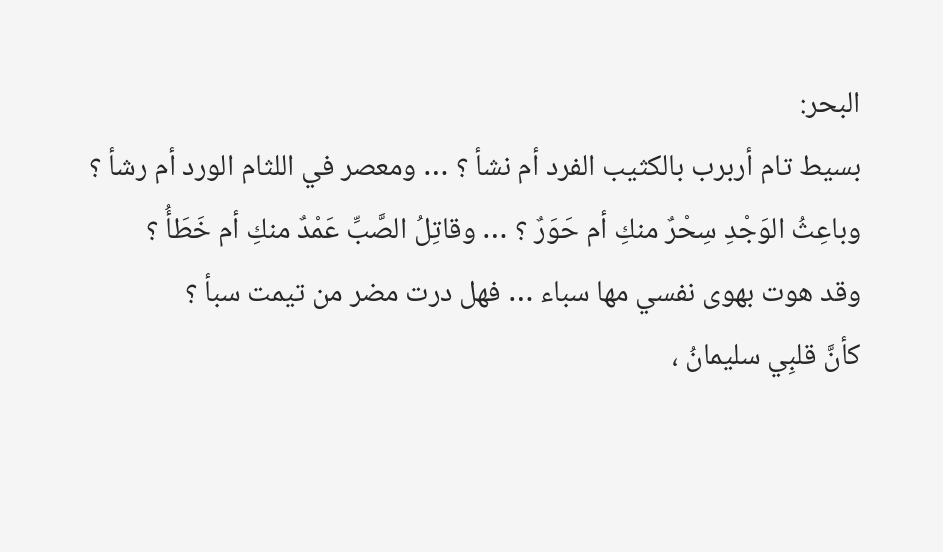البحر:
بسيط تام أربرب بالكثيب الفرد أم نشأ ؟ … ومعصر في اللثام الورد أم رشأ ؟
وباعِثُ الوَجْدِ سِحْرٌ منكِ أم حَوَرٌ ؟ … وقاتِلُ الصَّبِّ عَمْدٌ منكِ أم خَطَأُ ؟
وقد هوت بهوى نفسي مها سباء … فهل درت مضر من تيمت سبأ ؟
كأنَّ قلبِي سليمانُ ،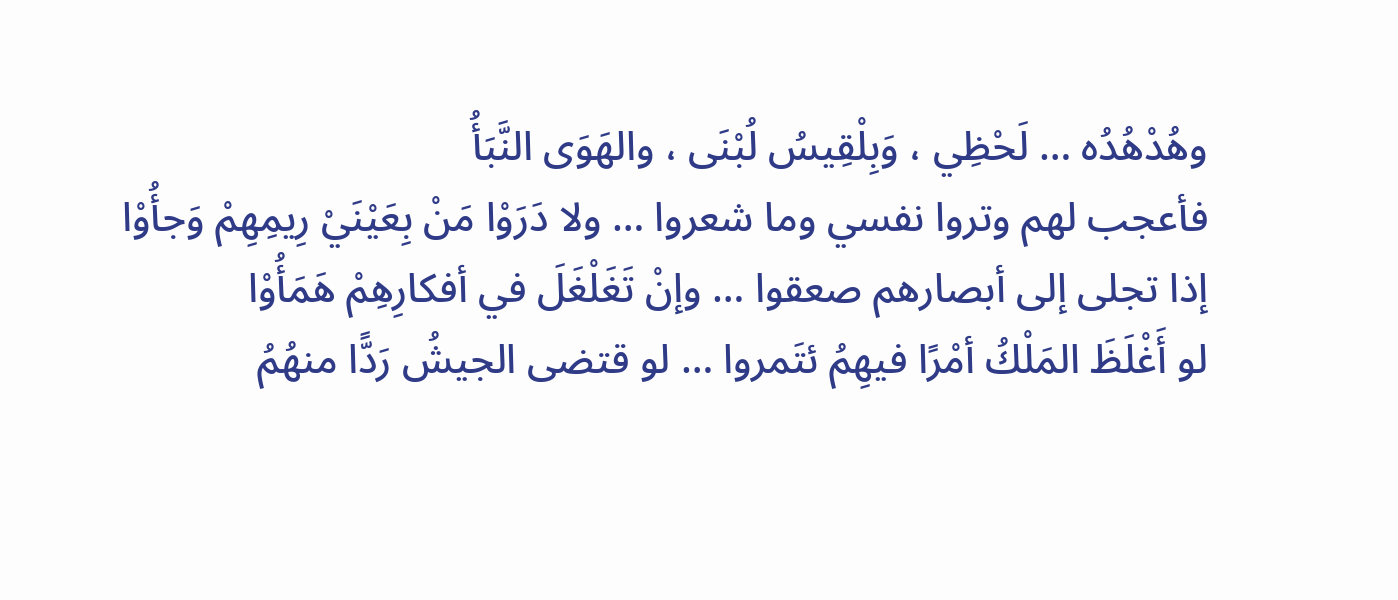وهُدْهُدُه … لَحْظِي ، وَبِلْقِيسُ لُبْنَى ، والهَوَى النَّبَأُ
فأعجب لهم وتروا نفسي وما شعروا … ولا دَرَوْا مَنْ بِعَيْنَيْ رِيمِهِمْ وَجأُوْا
إذا تجلى إلى أبصارهم صعقوا … وإنْ تَغَلْغَلَ في أفكارِهِمْ هَمَأُوْا
لو أَغْلَظَ المَلْكُ أمْرًا فيهِمُ ئتَمروا … لو قتضى الجيشُ رَدًّا منهُمُ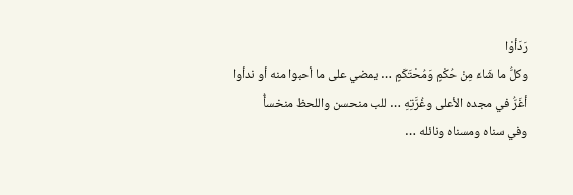رَدَأوْا
وكلُّ ما شَاءَ مِنْ حُكْمٍ وَمُحْتَكَمٍ … يمضي على ما أحبوا منه أو ندأوا
أغَرُّ في مجده الأعلى وغُرَّتِهِ … للب منحسن واللحظ منخسأُ
وفي سناه ومسناه ونائله …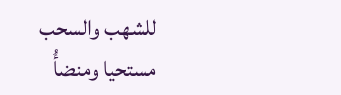للشهب والسحب مستحيا ومنضأُ